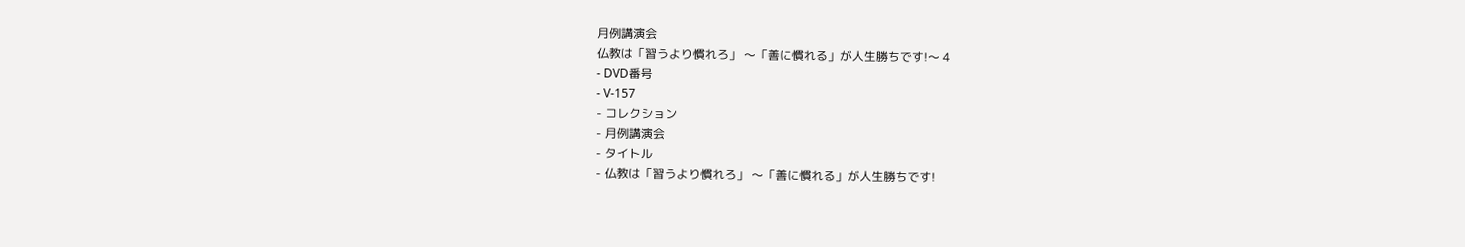月例講演会
仏教は「習うより慣れろ」 〜「善に慣れる」が人生勝ちです!〜 4
- DVD番号
- V-157
- コレクション
- 月例講演会
- タイトル
- 仏教は「習うより慣れろ」 〜「善に慣れる」が人生勝ちです!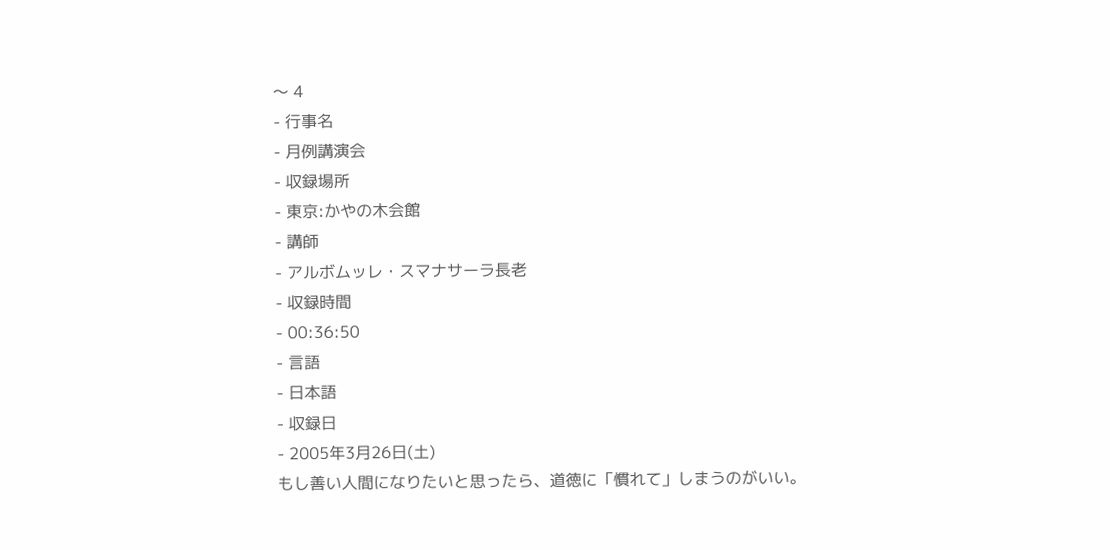〜 4
- 行事名
- 月例講演会
- 収録場所
- 東京:かやの木会館
- 講師
- アルボムッレ・スマナサーラ長老
- 収録時間
- 00:36:50
- 言語
- 日本語
- 収録日
- 2005年3月26日(土)
もし善い人間になりたいと思ったら、道徳に「慣れて」しまうのがいい。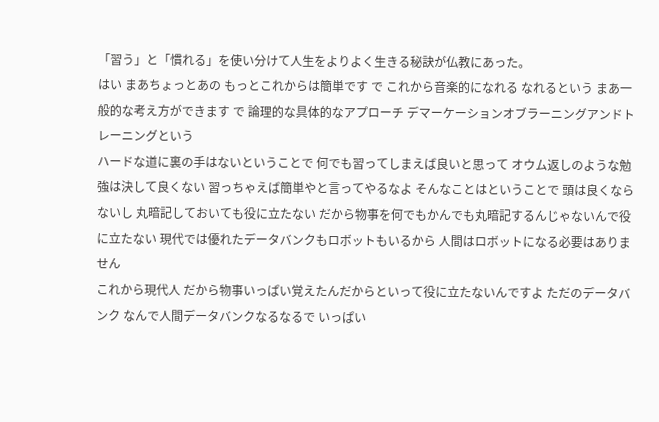「習う」と「慣れる」を使い分けて人生をよりよく生きる秘訣が仏教にあった。
はい まあちょっとあの もっとこれからは簡単です で これから音楽的になれる なれるという まあ一般的な考え方ができます で 論理的な具体的なアプローチ デマーケーションオブラーニングアンドトレーニングという
ハードな道に裏の手はないということで 何でも習ってしまえば良いと思って オウム返しのような勉強は決して良くない 習っちゃえば簡単やと言ってやるなよ そんなことはということで 頭は良くならないし 丸暗記しておいても役に立たない だから物事を何でもかんでも丸暗記するんじゃないんで役に立たない 現代では優れたデータバンクもロボットもいるから 人間はロボットになる必要はありません
これから現代人 だから物事いっぱい覚えたんだからといって役に立たないんですよ ただのデータバンク なんで人間データバンクなるなるで いっぱい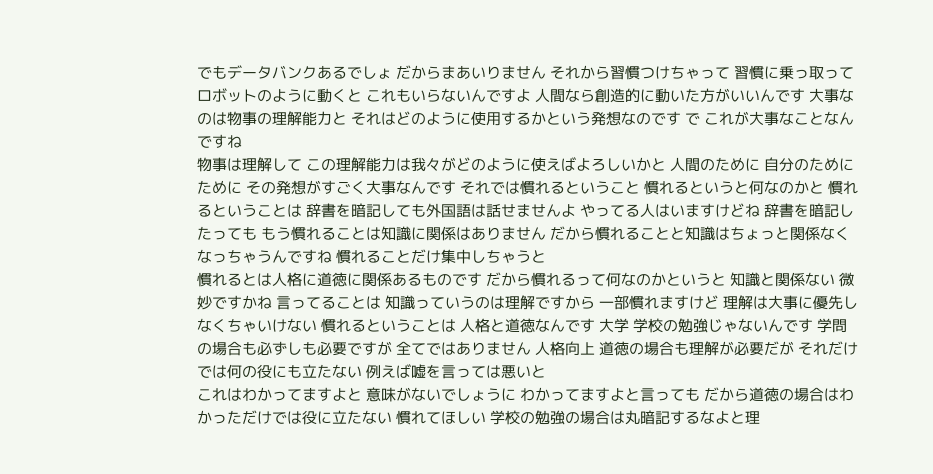でもデータバンクあるでしょ だからまあいりません それから習慣つけちゃって 習慣に乗っ取ってロボットのように動くと これもいらないんですよ 人間なら創造的に動いた方がいいんです 大事なのは物事の理解能力と それはどのように使用するかという発想なのです で これが大事なことなんですね
物事は理解して この理解能力は我々がどのように使えばよろしいかと 人間のために 自分のために ために その発想がすごく大事なんです それでは慣れるということ 慣れるというと何なのかと 慣れるということは 辞書を暗記しても外国語は話せませんよ やってる人はいますけどね 辞書を暗記したっても もう慣れることは知識に関係はありません だから慣れることと知識はちょっと関係なくなっちゃうんですね 慣れることだけ集中しちゃうと
慣れるとは人格に道徳に関係あるものです だから慣れるって何なのかというと 知識と関係ない 微妙ですかね 言ってることは 知識っていうのは理解ですから 一部慣れますけど 理解は大事に優先しなくちゃいけない 慣れるということは 人格と道徳なんです 大学 学校の勉強じゃないんです 学問の場合も必ずしも必要ですが 全てではありません 人格向上 道徳の場合も理解が必要だが それだけでは何の役にも立たない 例えば嘘を言っては悪いと
これはわかってますよと 意味がないでしょうに わかってますよと言っても だから道徳の場合はわかっただけでは役に立たない 慣れてほしい 学校の勉強の場合は丸暗記するなよと理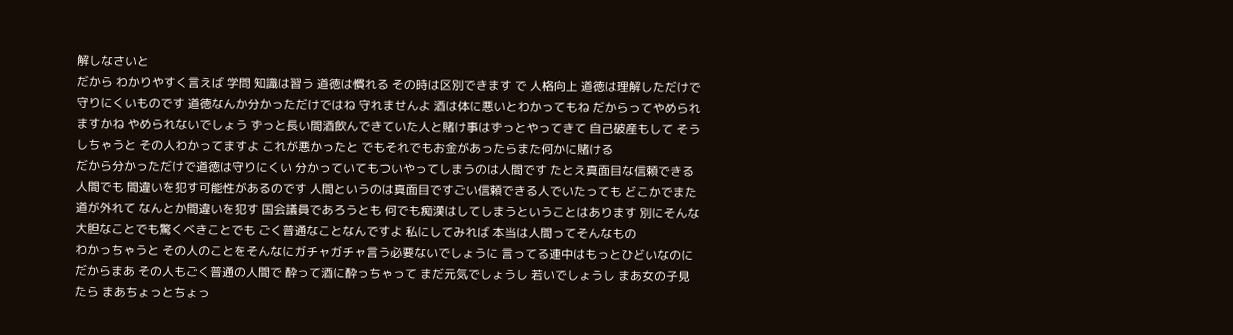解しなさいと
だから わかりやすく言えば 学問 知識は習う 道徳は慣れる その時は区別できます で 人格向上 道徳は理解しただけで守りにくいものです 道徳なんか分かっただけではね 守れませんよ 酒は体に悪いとわかってもね だからってやめられますかね やめられないでしょう ずっと長い間酒飲んできていた人と賭け事はずっとやってきて 自己破産もして そうしちゃうと その人わかってますよ これが悪かったと でもそれでもお金があったらまた何かに賭ける
だから分かっただけで道徳は守りにくい 分かっていてもついやってしまうのは人間です たとえ真面目な信頼できる人間でも 間違いを犯す可能性があるのです 人間というのは真面目ですごい信頼できる人でいたっても どこかでまた道が外れて なんとか間違いを犯す 国会議員であろうとも 何でも痴漢はしてしまうということはあります 別にそんな大胆なことでも驚くべきことでも ごく普通なことなんですよ 私にしてみれば 本当は人間ってそんなもの
わかっちゃうと その人のことをそんなにガチャガチャ言う必要ないでしょうに 言ってる連中はもっとひどいなのに だからまあ その人もごく普通の人間で 酔って酒に酔っちゃって まだ元気でしょうし 若いでしょうし まあ女の子見たら まあちょっとちょっ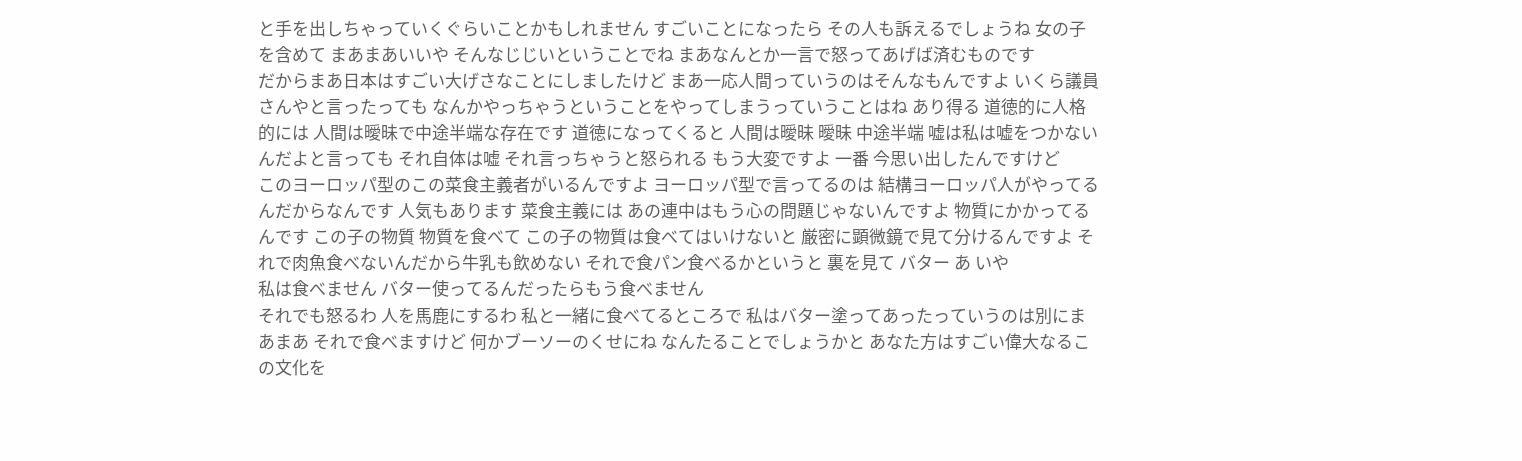と手を出しちゃっていくぐらいことかもしれません すごいことになったら その人も訴えるでしょうね 女の子を含めて まあまあいいや そんなじじいということでね まあなんとか一言で怒ってあげば済むものです
だからまあ日本はすごい大げさなことにしましたけど まあ一応人間っていうのはそんなもんですよ いくら議員さんやと言ったっても なんかやっちゃうということをやってしまうっていうことはね あり得る 道徳的に人格的には 人間は曖昧で中途半端な存在です 道徳になってくると 人間は曖昧 曖昧 中途半端 嘘は私は嘘をつかないんだよと言っても それ自体は嘘 それ言っちゃうと怒られる もう大変ですよ 一番 今思い出したんですけど
このヨーロッパ型のこの菜食主義者がいるんですよ ヨーロッパ型で言ってるのは 結構ヨーロッパ人がやってるんだからなんです 人気もあります 菜食主義には あの連中はもう心の問題じゃないんですよ 物質にかかってるんです この子の物質 物質を食べて この子の物質は食べてはいけないと 厳密に顕微鏡で見て分けるんですよ それで肉魚食べないんだから牛乳も飲めない それで食パン食べるかというと 裏を見て バター あ いや
私は食べません バター使ってるんだったらもう食べません
それでも怒るわ 人を馬鹿にするわ 私と一緒に食べてるところで 私はバター塗ってあったっていうのは別にまあまあ それで食べますけど 何かブーソーのくせにね なんたることでしょうかと あなた方はすごい偉大なるこの文化を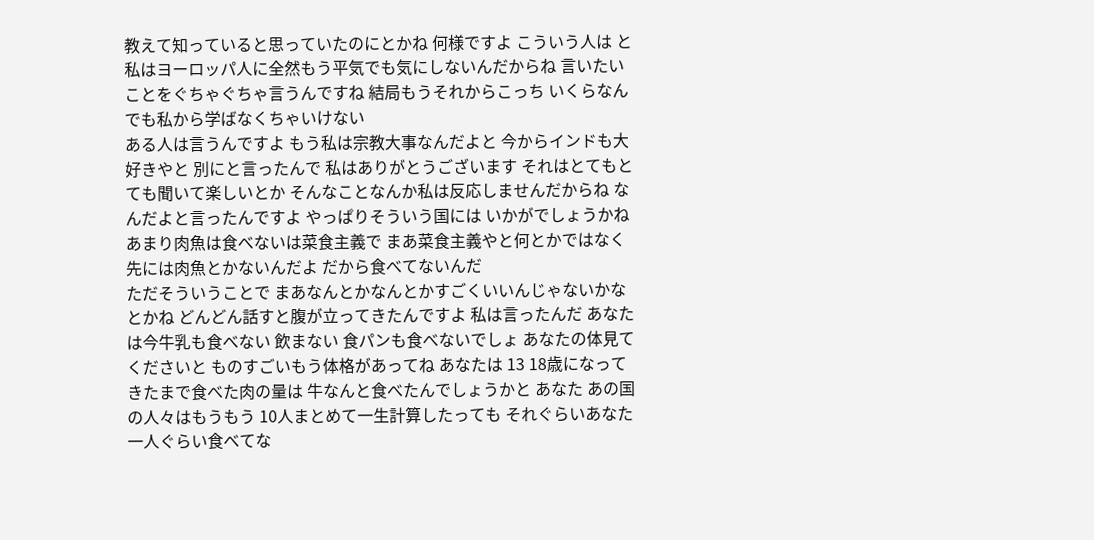教えて知っていると思っていたのにとかね 何様ですよ こういう人は と私はヨーロッパ人に全然もう平気でも気にしないんだからね 言いたいことをぐちゃぐちゃ言うんですね 結局もうそれからこっち いくらなんでも私から学ばなくちゃいけない
ある人は言うんですよ もう私は宗教大事なんだよと 今からインドも大好きやと 別にと言ったんで 私はありがとうございます それはとてもとても聞いて楽しいとか そんなことなんか私は反応しませんだからね なんだよと言ったんですよ やっぱりそういう国には いかがでしょうかね あまり肉魚は食べないは菜食主義で まあ菜食主義やと何とかではなく 先には肉魚とかないんだよ だから食べてないんだ
ただそういうことで まあなんとかなんとかすごくいいんじゃないかなとかね どんどん話すと腹が立ってきたんですよ 私は言ったんだ あなたは今牛乳も食べない 飲まない 食パンも食べないでしょ あなたの体見てくださいと ものすごいもう体格があってね あなたは 13 18歳になってきたまで食べた肉の量は 牛なんと食べたんでしょうかと あなた あの国の人々はもうもう 10人まとめて一生計算したっても それぐらいあなた一人ぐらい食べてな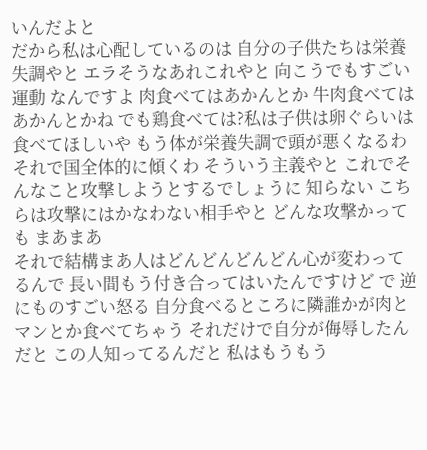いんだよと
だから私は心配しているのは 自分の子供たちは栄養失調やと エラそうなあれこれやと 向こうでもすごい運動 なんですよ 肉食べてはあかんとか 牛肉食べてはあかんとかね でも鶏食べては?私は子供は卵ぐらいは食べてほしいや もう体が栄養失調で頭が悪くなるわ それで国全体的に傾くわ そういう主義やと これでそんなこと攻撃しようとするでしょうに 知らない こちらは攻撃にはかなわない相手やと どんな攻撃かっても まあまあ
それで結構まあ人はどんどんどんどん心が変わってるんで 長い間もう付き合ってはいたんですけど で 逆にものすごい怒る 自分食べるところに隣誰かが肉とマンとか食べてちゃう それだけで自分が侮辱したんだと この人知ってるんだと 私はもうもう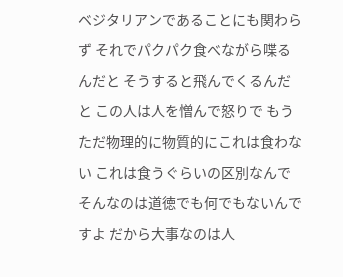ベジタリアンであることにも関わらず それでパクパク食べながら喋るんだと そうすると飛んでくるんだと この人は人を憎んで怒りで もうただ物理的に物質的にこれは食わない これは食うぐらいの区別なんで
そんなのは道徳でも何でもないんですよ だから大事なのは人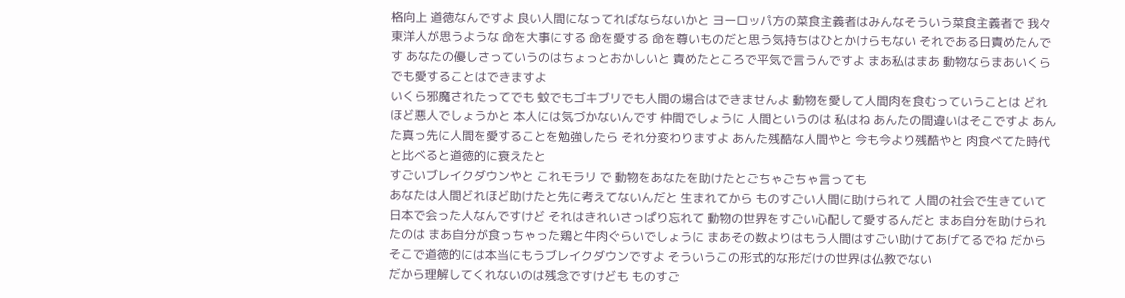格向上 道徳なんですよ 良い人間になってればならないかと ヨーロッパ方の菜食主義者はみんなそういう菜食主義者で 我々東洋人が思うような 命を大事にする 命を愛する 命を尊いものだと思う気持ちはひとかけらもない それである日責めたんです あなたの優しさっていうのはちょっとおかしいと 責めたところで平気で言うんですよ まあ私はまあ 動物ならまあいくらでも愛することはできますよ
いくら邪魔されたってでも 蚊でもゴキブリでも人間の場合はできませんよ 動物を愛して人間肉を食むっていうことは どれほど悪人でしょうかと 本人には気づかないんです 仲間でしょうに 人間というのは 私はね あんたの間違いはそこですよ あんた真っ先に人間を愛することを勉強したら それ分変わりますよ あんた残酷な人間やと 今も今より残酷やと 肉食べてた時代と比べると道徳的に衰えたと
すごいブレイクダウンやと これモラリ で 動物をあなたを助けたとごちゃごちゃ言っても
あなたは人間どれほど助けたと先に考えてないんだと 生まれてから ものすごい人間に助けられて 人間の社会で生きていて 日本で会った人なんですけど それはきれいさっぱり忘れて 動物の世界をすごい心配して愛するんだと まあ自分を助けられたのは まあ自分が食っちゃった鶏と牛肉ぐらいでしょうに まあその数よりはもう人間はすごい助けてあげてるでね だからそこで道徳的には本当にもうブレイクダウンですよ そういうこの形式的な形だけの世界は仏教でない
だから理解してくれないのは残念ですけども ものすご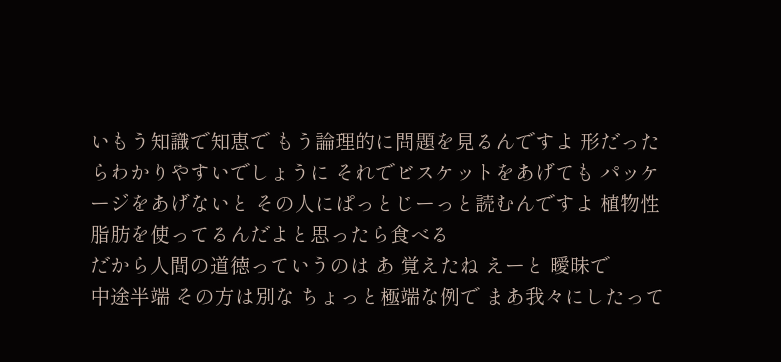いもう知識で知恵で もう論理的に問題を見るんですよ 形だったらわかりやすいでしょうに それでビスケットをあげても パッケージをあげないと その人にぱっとじーっと読むんですよ 植物性脂肪を使ってるんだよと思ったら食べる
だから人間の道徳っていうのは あ 覚えたね えーと 曖昧で
中途半端 その方は別な ちょっと極端な例で まあ我々にしたって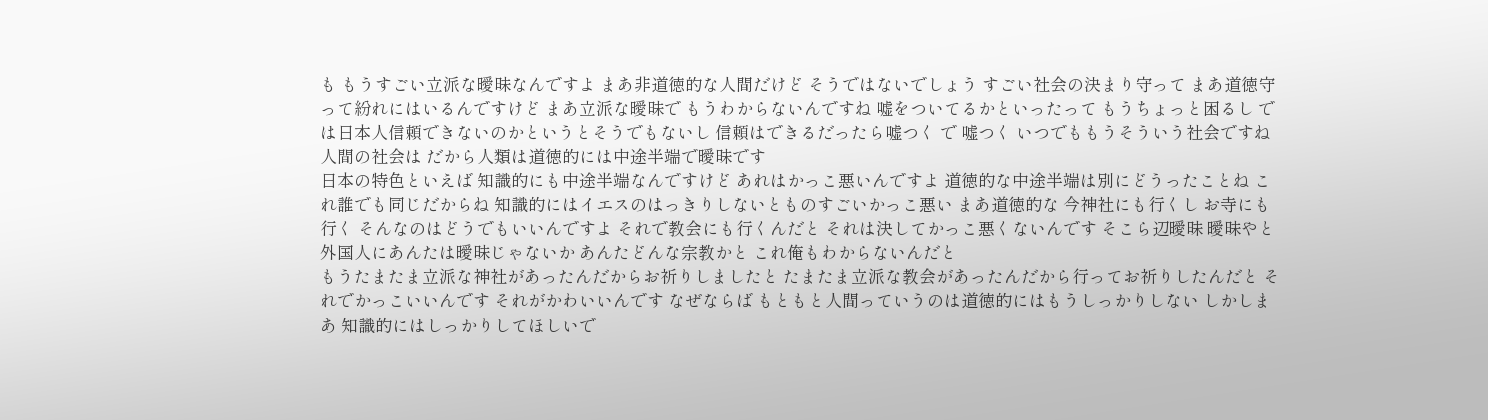も もうすごい立派な曖昧なんですよ まあ非道徳的な人間だけど そうではないでしょう すごい社会の決まり守って まあ道徳守って紛れにはいるんですけど まあ立派な曖昧で もうわからないんですね 嘘をついてるかといったって もうちょっと困るし では日本人信頼できないのかというとそうでもないし 信頼はできるだったら嘘つく で 嘘つく いつでももうそういう社会ですね
人間の社会は だから人類は道徳的には中途半端で曖昧です
日本の特色といえば 知識的にも中途半端なんですけど あれはかっこ悪いんですよ 道徳的な中途半端は別にどうったことね これ誰でも同じだからね 知識的にはイエスのはっきりしないとものすごいかっこ悪い まあ道徳的な 今神社にも行くし お寺にも行く そんなのはどうでもいいんですよ それで教会にも行くんだと それは決してかっこ悪くないんです そこら辺曖昧 曖昧やと 外国人にあんたは曖昧じゃないか あんたどんな宗教かと これ俺もわからないんだと
もうたまたま立派な神社があったんだからお祈りしましたと たまたま立派な教会があったんだから行ってお祈りしたんだと それでかっこいいんです それがかわいいんです なぜならば もともと人間っていうのは道徳的にはもうしっかりしない しかしまあ 知識的にはしっかりしてほしいで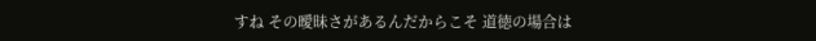すね その曖昧さがあるんだからこそ 道徳の場合は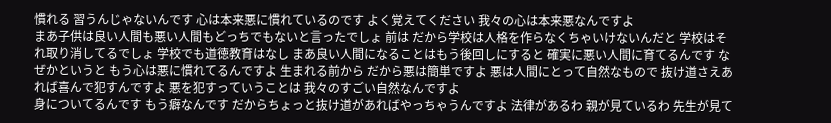慣れる 習うんじゃないんです 心は本来悪に慣れているのです よく覚えてください 我々の心は本来悪なんですよ
まあ子供は良い人間も悪い人間もどっちでもないと言ったでしょ 前は だから学校は人格を作らなくちゃいけないんだと 学校はそれ取り消してるでしょ 学校でも道徳教育はなし まあ良い人間になることはもう後回しにすると 確実に悪い人間に育てるんです なぜかというと もう心は悪に慣れてるんですよ 生まれる前から だから悪は簡単ですよ 悪は人間にとって自然なもので 抜け道さえあれば喜んで犯すんですよ 悪を犯すっていうことは 我々のすごい自然なんですよ
身についてるんです もう癖なんです だからちょっと抜け道があればやっちゃうんですよ 法律があるわ 親が見ているわ 先生が見て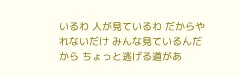いるわ 人が見ているわ だからやれないだけ みんな見ているんだから ちょっと逃げる道があ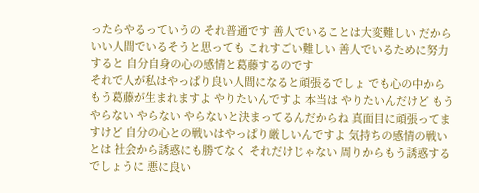ったらやるっていうの それ普通です 善人でいることは大変難しい だからいい人間でいるそうと思っても これすごい難しい 善人でいるために努力すると 自分自身の心の感情と葛藤するのです
それで人が私はやっぱり良い人間になると頑張るでしょ でも心の中からもう葛藤が生まれますよ やりたいんですよ 本当は やりたいんだけど もうやらない やらない やらないと決まってるんだからね 真面目に頑張ってますけど 自分の心との戦いはやっぱり厳しいんですよ 気持ちの感情の戦いとは 社会から誘惑にも勝てなく それだけじゃない 周りからもう誘惑するでしょうに 悪に良い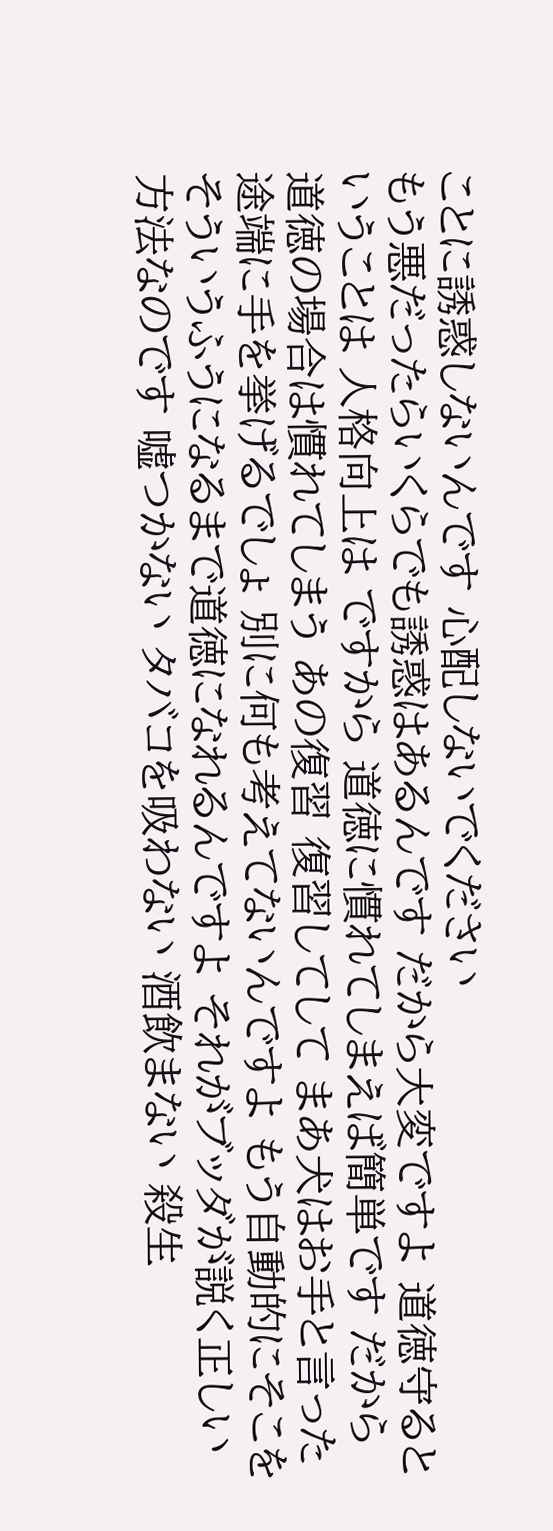ことに誘惑しないんです 心配しないでください
もう悪だったらいくらでも誘惑はあるんです だから大変ですよ 道徳守るということは 人格向上は ですから 道徳に慣れてしまえば簡単です だから道徳の場合は慣れてしまう あの復習 復習してして まあ犬はお手と言った途端に手を挙げるでしょ 別に何も考えてないんですよ もう自動的にそこをそういうふうになるまで道徳になれるんですよ それがブッダが説く正しい方法なのです 嘘つかない タバコを吸わない 酒飲まない 殺生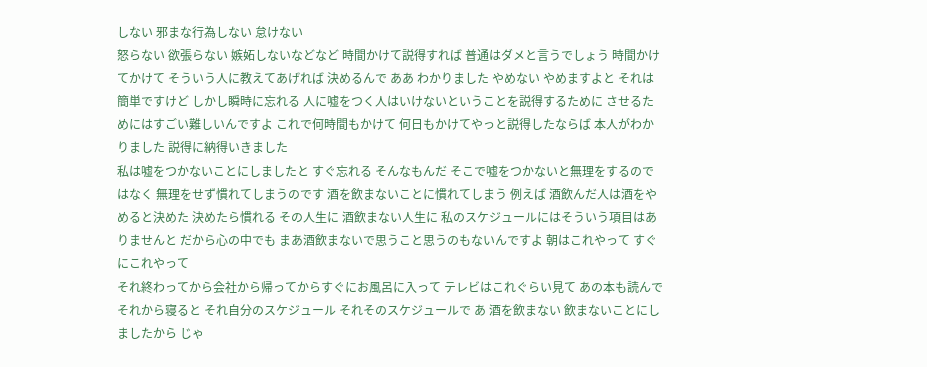しない 邪まな行為しない 怠けない
怒らない 欲張らない 嫉妬しないなどなど 時間かけて説得すれば 普通はダメと言うでしょう 時間かけてかけて そういう人に教えてあげれば 決めるんで ああ わかりました やめない やめますよと それは簡単ですけど しかし瞬時に忘れる 人に嘘をつく人はいけないということを説得するために させるためにはすごい難しいんですよ これで何時間もかけて 何日もかけてやっと説得したならば 本人がわかりました 説得に納得いきました
私は嘘をつかないことにしましたと すぐ忘れる そんなもんだ そこで嘘をつかないと無理をするのではなく 無理をせず慣れてしまうのです 酒を飲まないことに慣れてしまう 例えば 酒飲んだ人は酒をやめると決めた 決めたら慣れる その人生に 酒飲まない人生に 私のスケジュールにはそういう項目はありませんと だから心の中でも まあ酒飲まないで思うこと思うのもないんですよ 朝はこれやって すぐにこれやって
それ終わってから会社から帰ってからすぐにお風呂に入って テレビはこれぐらい見て あの本も読んで それから寝ると それ自分のスケジュール それそのスケジュールで あ 酒を飲まない 飲まないことにしましたから じゃ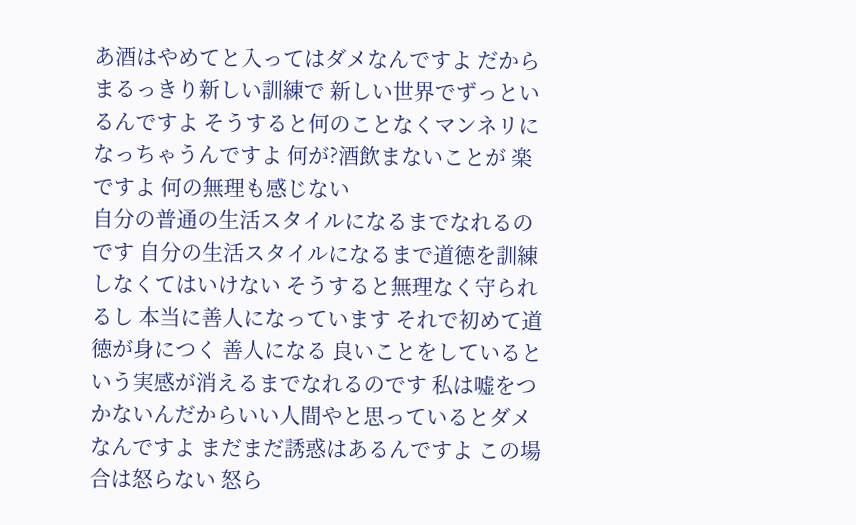あ酒はやめてと入ってはダメなんですよ だからまるっきり新しい訓練で 新しい世界でずっといるんですよ そうすると何のことなくマンネリになっちゃうんですよ 何が?酒飲まないことが 楽ですよ 何の無理も感じない
自分の普通の生活スタイルになるまでなれるのです 自分の生活スタイルになるまで道徳を訓練しなくてはいけない そうすると無理なく守られるし 本当に善人になっています それで初めて道徳が身につく 善人になる 良いことをしているという実感が消えるまでなれるのです 私は嘘をつかないんだからいい人間やと思っているとダメなんですよ まだまだ誘惑はあるんですよ この場合は怒らない 怒ら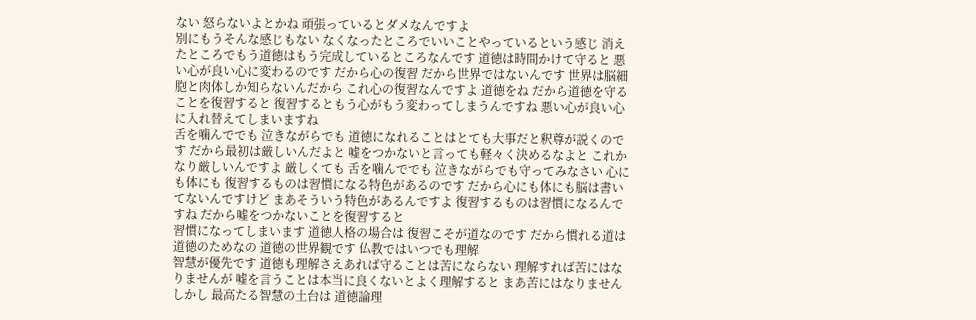ない 怒らないよとかね 頑張っているとダメなんですよ
別にもうそんな感じもない なくなったところでいいことやっているという感じ 消えたところでもう道徳はもう完成しているところなんです 道徳は時間かけて守ると 悪い心が良い心に変わるのです だから心の復習 だから世界ではないんです 世界は脳細胞と肉体しか知らないんだから これ心の復習なんですよ 道徳をね だから道徳を守ることを復習すると 復習するともう心がもう変わってしまうんですね 悪い心が良い心に入れ替えてしまいますね
舌を噛んででも 泣きながらでも 道徳になれることはとても大事だと釈尊が説くのです だから最初は厳しいんだよと 嘘をつかないと言っても軽々く決めるなよと これかなり厳しいんですよ 厳しくても 舌を噛んででも 泣きながらでも守ってみなさい 心にも体にも 復習するものは習慣になる特色があるのです だから心にも体にも脳は書いてないんですけど まあそういう特色があるんですよ 復習するものは習慣になるんですね だから嘘をつかないことを復習すると
習慣になってしまいます 道徳人格の場合は 復習こそが道なのです だから慣れる道は道徳のためなの 道徳の世界観です 仏教ではいつでも理解
智慧が優先です 道徳も理解さえあれば守ることは苦にならない 理解すれば苦にはなりませんが 嘘を言うことは本当に良くないとよく理解すると まあ苦にはなりません しかし 最高たる智慧の土台は 道徳論理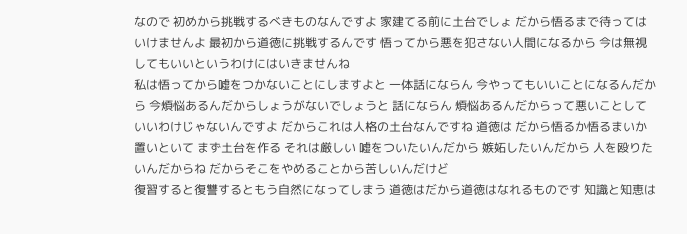なので 初めから挑戦するべきものなんですよ 家建てる前に土台でしょ だから悟るまで待ってはいけませんよ 最初から道徳に挑戦するんです 悟ってから悪を犯さない人間になるから 今は無視してもいいというわけにはいきませんね
私は悟ってから嘘をつかないことにしますよと 一体話にならん 今やってもいいことになるんだから 今煩悩あるんだからしょうがないでしょうと 話にならん 煩悩あるんだからって悪いことしていいわけじゃないんですよ だからこれは人格の土台なんですね 道徳は だから悟るか悟るまいか置いといて まず土台を作る それは厳しい 嘘をついたいんだから 嫉妬したいんだから 人を殴りたいんだからね だからそこをやめることから苦しいんだけど
復習すると復讐するともう自然になってしまう 道徳はだから道徳はなれるものです 知識と知恵は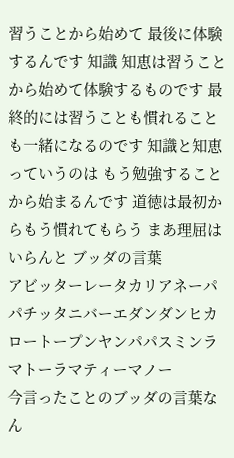習うことから始めて 最後に体験するんです 知識 知恵は習うことから始めて体験するものです 最終的には習うことも慣れることも一緒になるのです 知識と知恵っていうのは もう勉強することから始まるんです 道徳は最初からもう慣れてもらう まあ理屈はいらんと ブッダの言葉
アビッターレータカリアネーパパチッタニバーエダンダンヒカロートープンヤンパパスミンラマトーラマティーマノー
今言ったことのブッダの言葉なん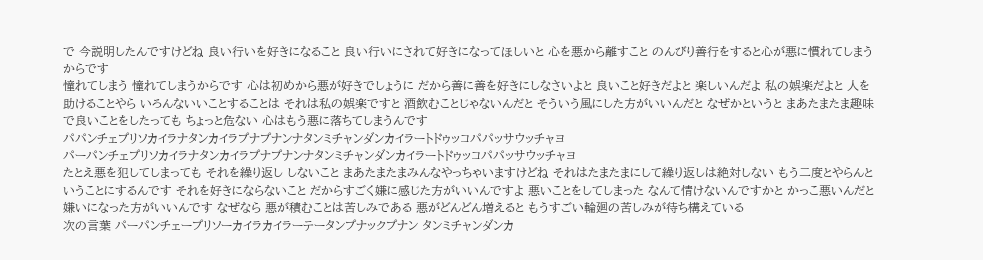で 今説明したんですけどね 良い行いを好きになること 良い行いにされて好きになってほしいと 心を悪から離すこと のんびり善行をすると心が悪に慣れてしまうからです
憧れてしまう 憧れてしまうからです 心は初めから悪が好きでしょうに だから善に善を好きにしなさいよと 良いこと好きだよと 楽しいんだよ 私の娯楽だよと 人を助けることやら いろんないいことすることは それは私の娯楽ですと 酒飲むことじゃないんだと そういう風にした方がいいんだと なぜかというと まあたまたま趣味で良いことをしたっても ちょっと危ない 心はもう悪に落ちてしまうんです
パパンチェプリソカイラナタンカイラプナプナンナタンミチャンダンカイラートドゥッコパパッサウッチャヨ
パーパンチェプリソカイラナタンカイラプナプナンナタンミチャンダンカイラートドゥッコパパッサウッチャヨ
たとえ悪を犯してしまっても それを繰り返し しないこと まあたまたまみんなやっちゃいますけどね それはたまたまにして繰り返しは絶対しない もう二度とやらんということにするんです それを好きにならないこと だからすごく嫌に感じた方がいいんですよ 悪いことをしてしまった なんて情けないんですかと かっこ悪いんだと 嫌いになった方がいいんです なぜなら 悪が積むことは苦しみである 悪がどんどん増えると もうすごい輪廻の苦しみが待ち構えている
次の言葉 パーパンチェープリソーカイラカイラーテータンプナックプナン タンミチャンダンカ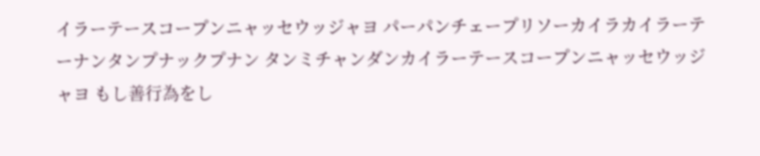イラーテースコープンニャッセウッジャヨ パーパンチェープリソーカイラカイラーテーナンタンプナックプナン タンミチャンダンカイラーテースコープンニャッセウッジャヨ もし善行為をし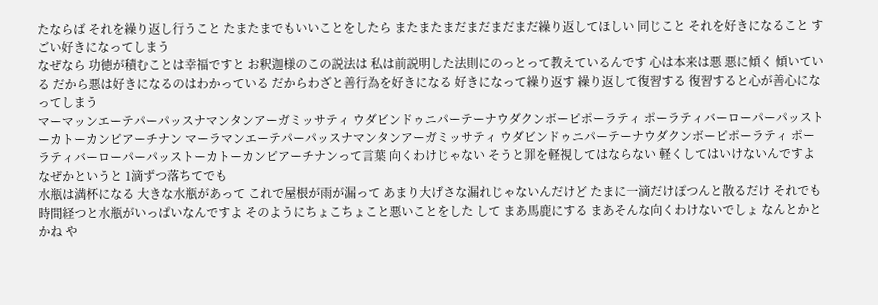たならば それを繰り返し行うこと たまたまでもいいことをしたら またまたまだまだまだまだ繰り返してほしい 同じこと それを好きになること すごい好きになってしまう
なぜなら 功徳が積むことは幸福ですと お釈迦様のこの説法は 私は前説明した法則にのっとって教えているんです 心は本来は悪 悪に傾く 傾いている だから悪は好きになるのはわかっている だからわざと善行為を好きになる 好きになって繰り返す 繰り返して復習する 復習すると心が善心になってしまう
マーマッンエーテパーパッスナマンタンアーガミッサティ ウダビンドゥニパーテーナウダクンボーピポーラティ ポーラティバーローパーパッストーカトーカンピアーチナン マーラマンエーテパーパッスナマンタンアーガミッサティ ウダビンドゥニパーテーナウダクンボーピポーラティ ポーラティバーローパーパッストーカトーカンピアーチナンって言葉 向くわけじゃない そうと罪を軽視してはならない 軽くしてはいけないんですよ なぜかというと 1滴ずつ落ちてでも
水瓶は満杯になる 大きな水瓶があって これで屋根が雨が漏って あまり大げさな漏れじゃないんだけど たまに一滴だけぽつんと散るだけ それでも時間経つと水瓶がいっぱいなんですよ そのようにちょこちょこと悪いことをした して まあ馬鹿にする まあそんな向くわけないでしょ なんとかとかね や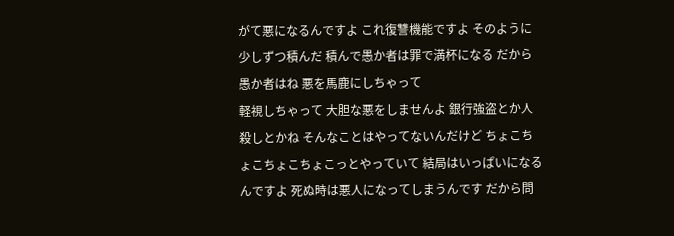がて悪になるんですよ これ復讐機能ですよ そのように少しずつ積んだ 積んで愚か者は罪で満杯になる だから愚か者はね 悪を馬鹿にしちゃって
軽視しちゃって 大胆な悪をしませんよ 銀行強盗とか人殺しとかね そんなことはやってないんだけど ちょこちょこちょこちょこっとやっていて 結局はいっぱいになるんですよ 死ぬ時は悪人になってしまうんです だから問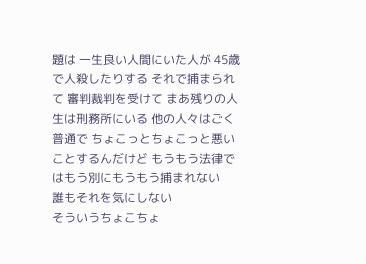題は 一生良い人間にいた人が 45歳で人殺したりする それで捕まられて 審判裁判を受けて まあ残りの人生は刑務所にいる 他の人々はごく普通で ちょこっとちょこっと悪いことするんだけど もうもう法律ではもう別にもうもう捕まれない
誰もそれを気にしない
そういうちょこちょ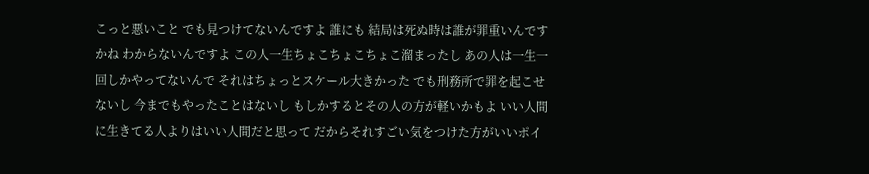こっと悪いこと でも見つけてないんですよ 誰にも 結局は死ぬ時は誰が罪重いんですかね わからないんですよ この人一生ちょこちょこちょこ溜まったし あの人は一生一回しかやってないんで それはちょっとスケール大きかった でも刑務所で罪を起こせないし 今までもやったことはないし もしかするとその人の方が軽いかもよ いい人間に生きてる人よりはいい人間だと思って だからそれすごい気をつけた方がいいポイ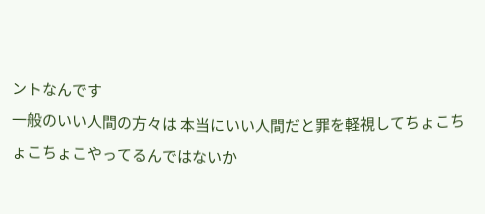ントなんです
一般のいい人間の方々は 本当にいい人間だと罪を軽視してちょこちょこちょこやってるんではないか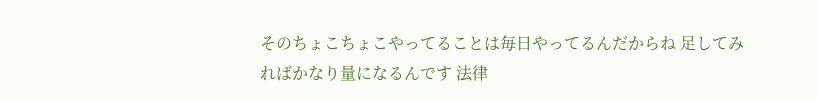そのちょこちょこやってることは毎日やってるんだからね 足してみればかなり量になるんです 法律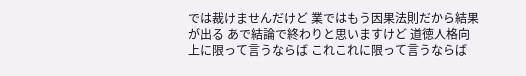では裁けませんだけど 業ではもう因果法則だから結果が出る あで結論で終わりと思いますけど 道徳人格向上に限って言うならば これこれに限って言うならば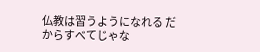仏教は習うようになれる だからすべてじゃな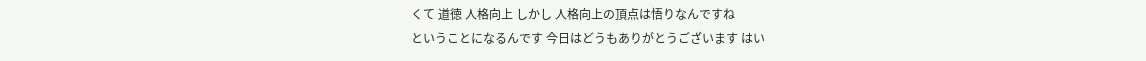くて 道徳 人格向上 しかし 人格向上の頂点は悟りなんですね
ということになるんです 今日はどうもありがとうございます はい